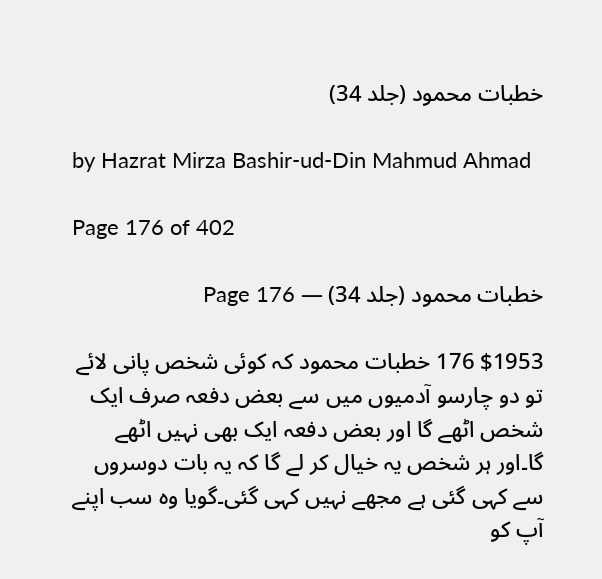خطبات محمود (جلد 34)

by Hazrat Mirza Bashir-ud-Din Mahmud Ahmad

Page 176 of 402

خطبات محمود (جلد 34) — Page 176

$1953 176 خطبات محمود کہ کوئی شخص پانی لائے تو دو چارسو آدمیوں میں سے بعض دفعہ صرف ایک شخص اٹھے گا اور بعض دفعہ ایک بھی نہیں اٹھے گا۔اور ہر شخص یہ خیال کر لے گا کہ یہ بات دوسروں سے کہی گئی ہے مجھے نہیں کہی گئی۔گویا وہ سب اپنے آپ کو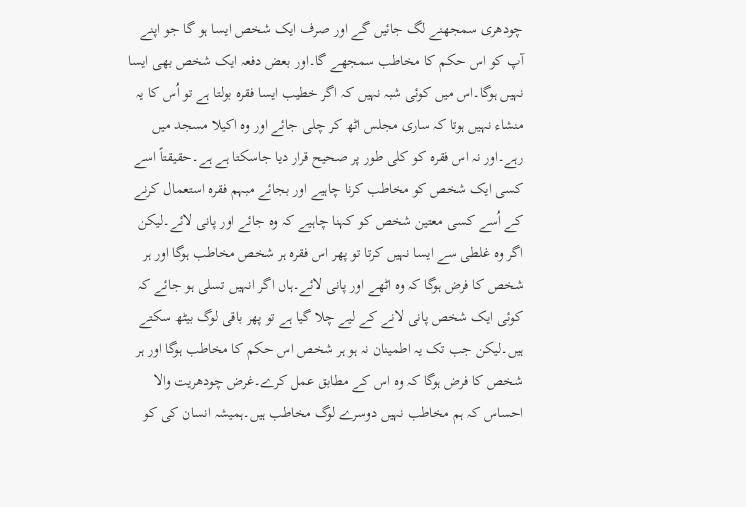چودھری سمجھنے لگ جائیں گے اور صرف ایک شخص ایسا ہو گا جو اپنے آپ کو اس حکم کا مخاطب سمجھے گا۔اور بعض دفعہ ایک شخص بھی ایسا نہیں ہوگا۔اس میں کوئی شبہ نہیں کہ اگر خطیب ایسا فقرہ بولتا ہے تو اُس کا یہ منشاء نہیں ہوتا کہ ساری مجلس اٹھ کر چلی جائے اور وہ اکیلا مسجد میں رہے۔اور نہ اس فقرہ کو کلی طور پر صحیح قرار دیا جاسکتا ہے ہے۔حقیقتاً اسے کسی ایک شخص کو مخاطب کرنا چاہیے اور بجائے مبہم فقرہ استعمال کرنے کے اُسے کسی معتین شخص کو کہنا چاہیے کہ وہ جائے اور پانی لائے۔لیکن اگر وہ غلطی سے ایسا نہیں کرتا تو پھر اس فقرہ ہر شخص مخاطب ہوگا اور ہر شخص کا فرض ہوگا کہ وہ اٹھے اور پانی لائے۔ہاں اگر انہیں تسلی ہو جائے کہ کوئی ایک شخص پانی لانے کے لیے چلا گیا ہے تو پھر باقی لوگ بیٹھ سکتے ہیں۔لیکن جب تک یہ اطمینان نہ ہو ہر شخص اس حکم کا مخاطب ہوگا اور ہر شخص کا فرض ہوگا کہ وہ اس کے مطابق عمل کرے۔غرض چودھریت والا احساس کہ ہم مخاطب نہیں دوسرے لوگ مخاطب ہیں۔ہمیشہ انسان کی کو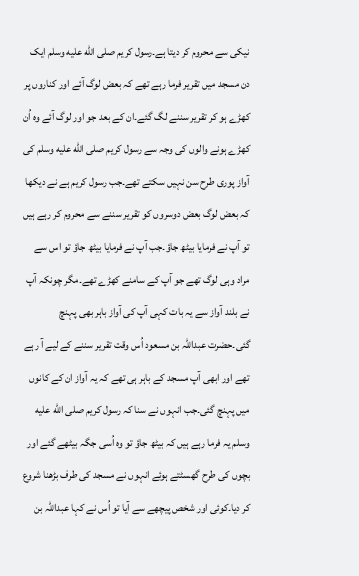نیکی سے محروم کر دیتا ہے۔رسول کریم صلى الله عليه وسلم ایک دن مسجد میں تقریر فرما رہے تھے کہ بعض لوگ آئے اور کناروں پر کھڑے ہو کر تقریر سننے لگ گئے۔ان کے بعد جو اور لوگ آئے وہ اُن کھڑے ہونے والوں کی وجہ سے رسول کریم صلى الله عليه وسلم کی آواز پوری طرح سن نہیں سکتے تھے۔جب رسول کریم ہے نے دیکھا کہ بعض لوگ بعض دوسروں کو تقریر سننے سے محروم کر رہے ہیں تو آپ نے فرمایا بیٹھ جاؤ۔جب آپ نے فرمایا بیٹھ جاؤ تو اس سے مراد وہی لوگ تھے جو آپ کے سامنے کھڑے تھے۔مگر چونکہ آپ نے بلند آواز سے یہ بات کہی آپ کی آواز باہر بھی پہنچ گئی۔حضرت عبداللہ بن مسعود اُس وقت تقریر سننے کے لیے آ رہے تھے اور ابھی آپ مسجد کے باہر ہی تھے کہ یہ آواز ان کے کانوں میں پہنچ گئی۔جب انہوں نے سنا کہ رسول کریم صلى الله عليه وسلم یہ فرما رہے ہیں کہ بیٹھ جاؤ تو وہ اُسی جگہ بیٹھے گئے اور بچوں کی طرح گھسٹتے ہوئے انہوں نے مسجد کی طرف بڑھنا شروع کر دیا۔کوئی اور شخص پیچھے سے آیا تو اُس نے کہا عبداللہ بن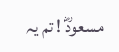مسعودؓ ! تم یہ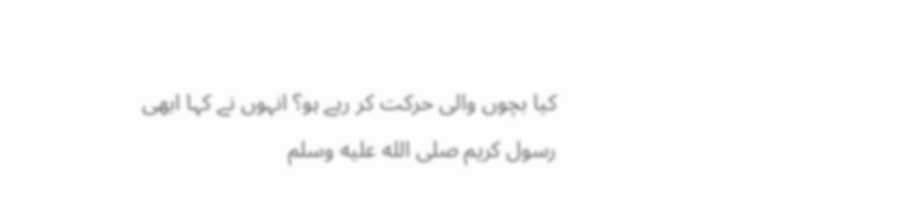کیا بچوں والی حرکت کر رہے ہو؟ انہوں نے کہا ابھی رسول کریم صلى الله عليه وسلم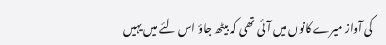کی آواز میرے کانوں میں آئی تھی کہ بیٹھ جاؤ اس لئے میں یہیں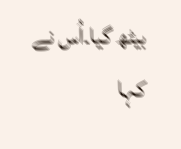بیٹھ گیا۔اُس نے کہا